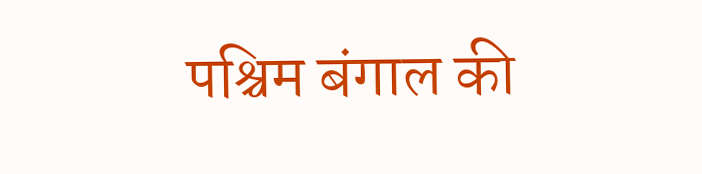पश्चिम बंगाल की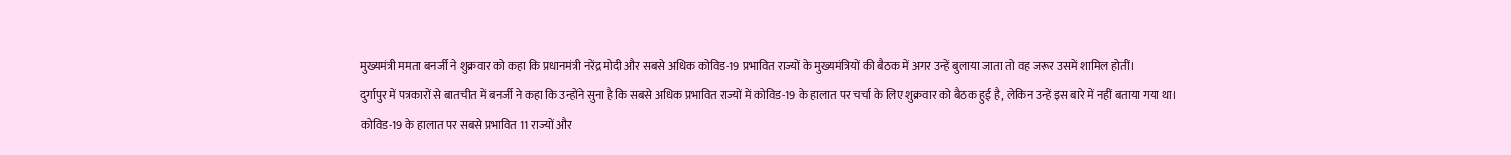मुख्यमंत्री ममता बनर्जी ने शुक्रवार को कहा कि प्रधानमंत्री नरेंद्र मोदी और सबसे अधिक कोविड-19 प्रभावित राज्यों के मुख्यमंत्रियों की बैठक में अगर उन्हें बुलाया जाता तो वह जरूर उसमें शामिल होतीं।
दुर्गापुर में पत्रकारों से बातचीत में बनर्जी ने कहा कि उन्होंने सुना है कि सबसे अधिक प्रभावित राज्यों में कोविड-19 के हालात पर चर्चा के लिए शुक्रवार को बैठक हुई है, लेकिन उन्हें इस बारे में नहीं बताया गया था।
कोविड-19 के हालात पर सबसे प्रभावित 11 राज्यों और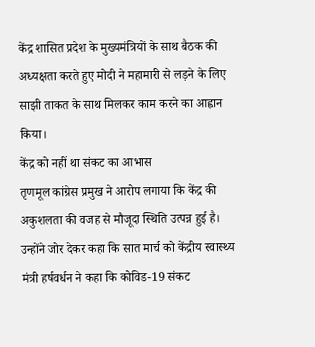केंद्र शासित प्रदेश के मुख्यमंत्रियों के साथ बैठक की अध्यक्षता करते हुए मोदी ने महामारी से लड़ने के लिए साझी ताकत के साथ मिलकर काम करने का आह्वान किया।
केंद्र को नहीं था संकट का आभास
तृणमूल कांग्रेस प्रमुख ने आरोप लगाया कि केंद्र की अकुशलता की वजह से मौजूदा स्थिति उत्पन्न हुई है। उन्होंने जोर देकर कहा कि सात मार्च को केंद्रीय स्वास्थ्य मंत्री हर्षवर्धन ने कहा कि कोविड-19 संकट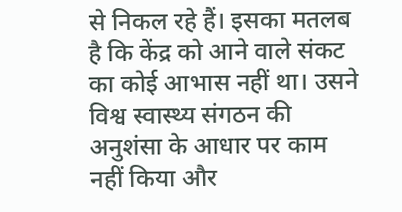से निकल रहे हैं। इसका मतलब है कि केंद्र को आने वाले संकट का कोई आभास नहीं था। उसने विश्व स्वास्थ्य संगठन की अनुशंसा के आधार पर काम नहीं किया और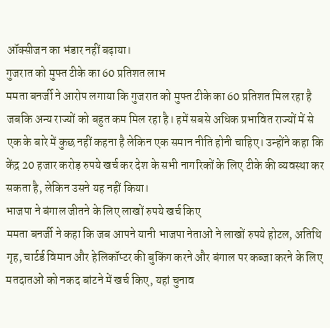ऑक्सीजन का भंडार नहीं बढ़ाया।
गुजरात को मुफ्त टीके का 60 प्रतिशत लाभ
ममता बनर्जी ने आरोप लगाया कि गुजरात को मुफ्त टीके का 60 प्रतिशत मिल रहा है जबकि अन्य राज्यों को बहुत कम मिल रहा है। हमें सबसे अधिक प्रभावित राज्यों में से एक के बारे में कुछ नहीं कहना है लेकिन एक समान नीति होनी चाहिए। उन्होंने कहा कि केंद्र 20 हजार करोड़ रुपये खर्च कर देश के सभी नागरिकों के लिए टीके की व्यवस्था कर सकता है, लेकिन उसने यह नहीं किया।
भाजपा ने बंगाल जीतने के लिए लाखों रुपये खर्च किए
ममता बनर्जी ने कहा कि जब आपने यानी भाजपा नेताओं ने लाखों रुपये होटल, अतिथि गृह, चार्टर्ड विमान और हेलिकॉप्टर की बुकिंग करने और बंगाल पर कब्जा करने के लिए मतदातओं को नकद बांटने में खर्च किए, यहां चुनाव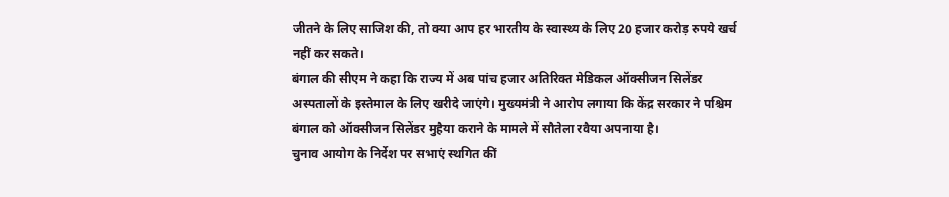जीतने के लिए साजिश की, तो क्या आप हर भारतीय के स्वास्थ्य के लिए 20 हजार करोड़ रुपये खर्च नहीं कर सकते।
बंगाल की सीएम ने कहा कि राज्य में अब पांच हजार अतिरिक्त मेडिकल ऑक्सीजन सिलेंडर अस्पतालों के इस्तेमाल के लिए खरीदे जाएंगे। मुख्यमंत्री ने आरोप लगाया कि केंद्र सरकार ने पश्चिम बंगाल को ऑक्सीजन सिलेंडर मुहैया कराने के मामले में सौतेला रवैया अपनाया है।
चुनाव आयोग के निर्देश पर सभाएं स्थगित कीं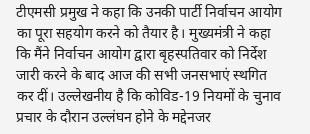टीएमसी प्रमुख ने कहा कि उनकी पार्टी निर्वाचन आयोग का पूरा सहयोग करने को तैयार है। मुख्यमंत्री ने कहा कि मैंने निर्वाचन आयोग द्वारा बृहस्पतिवार को निर्देश जारी करने के बाद आज की सभी जनसभाएं स्थगित कर दीं। उल्लेखनीय है कि कोविड-19 नियमों के चुनाव प्रचार के दौरान उल्लंघन होने के मद्देनजर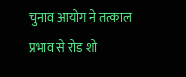चुनाव आयोग ने तत्काल प्रभाव से रोड शो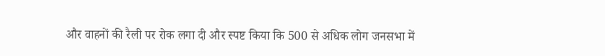और वाहनों की रैली पर रोक लगा दी और स्पष्ट किया कि 500 से अधिक लोग जनसभा में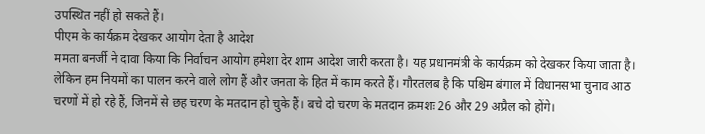उपस्थित नहीं हो सकते हैं।
पीएम के कार्यक्रम देखकर आयोग देता है आदेश
ममता बनर्जी ने दावा किया कि निर्वाचन आयोग हमेशा देर शाम आदेश जारी करता है। यह प्रधानमंत्री के कार्यक्रम को देखकर किया जाता है। लेकिन हम नियमों का पालन करने वाले लोग हैं और जनता के हित में काम करते हैं। गौरतलब है कि पश्चिम बंगाल में विधानसभा चुनाव आठ चरणों में हो रहे हैं, जिनमें से छह चरण के मतदान हो चुके हैं। बचे दो चरण के मतदान क्रमशः 26 और 29 अप्रैल को होंगे।